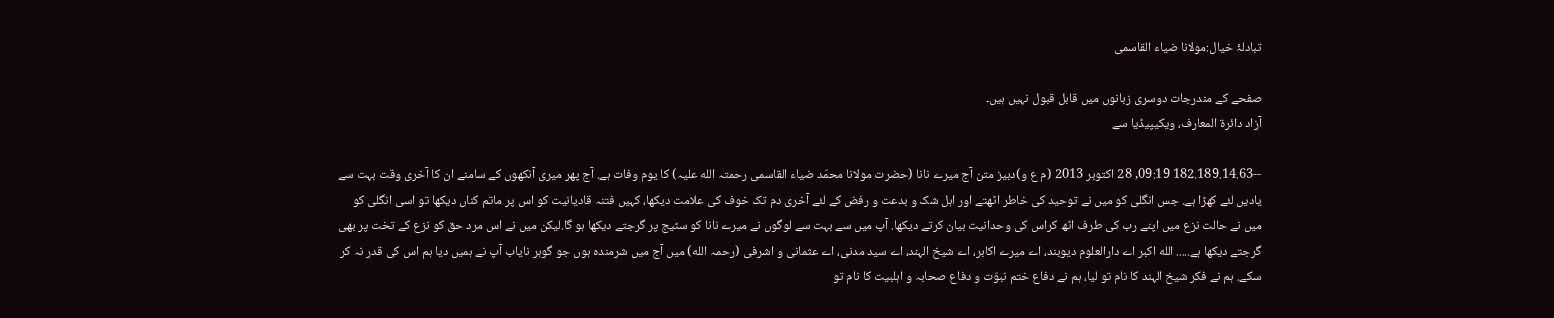تبادلۂ خیال:مولانا ضیاء القاسمی

صفحے کے مندرجات دوسری زبانوں میں قابل قبول نہیں ہیں۔
آزاد دائرۃ المعارف، ویکیپیڈیا سے

--182.189.14.63 09:19, 28 اکتوبر 2013 (م ع و)دبیز متن آج میرے نانا (حضرت مولانا محمّد ضیاء القاسمی رحمتہ الله علیہ) کا یوم وفات ہے. آج پھر میری آنکھوں کے سامنے ان کا آخری وقت بہت سے یادیں لئے کھڑا ہے. جس انگلی کو میں نے توحید کی خاطر اٹھتے اور اہل شک و بدعت و رفض کے لئے آخری دم تک خوف کی علامت دیکھا، کہیں فتنہ قادیانیت کو اس پر ماتم کناں دیکھا تو اسی انگلی کو میں نے حالت نزع میں اپنے رب کی طرف اٹھ کراس کی وحدانیت بیان کرتے دیکھا. آپ میں سے بہت سے لوگوں نے میرے نانا کو سٹیج پر گرجتے دیکھا ہو گا.لیکن میں نے اس مرد حق کو نزع کے تخت پر بھی گرجتے دیکھا ہے..... الله اکبر اے دارالعلوم دیوبند، اے میرے اکابر، اے شیخ الہند، اے سید مدنی، اے عثمانی و اشرفی (رحمہ الله) میں آج میں شرمندہ ہوں جو گوہر نایاب آپ نے ہمیں دیا ہم اس کی قدر نہ کر سکے. ہم نے فکر شیخ الہند کا نام تو لیا، ہم نے دفاع ختم نبوّت و دفاع صحابہ و اہلبیت کا نام تو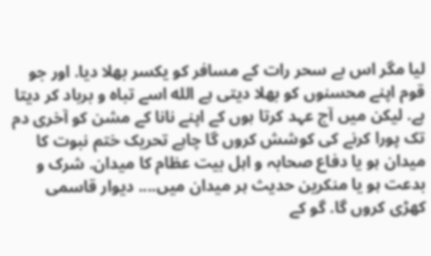لیا مگر اس بے سحر رات کے مسافر کو یکسر بھلا دیا. اور جو قوم اپنے محسنوں کو بھلا دیتی ہے الله اسے تباہ و برباد کر دیتا ہے. لیکن میں آج عہد کرتا ہوں کے اپنے نانا کے مشن کو آخری دم تک پورا کرنے کی کوشش کروں گا چاہے تحریک ختم نبوت کا میدان ہو یا دفاع صحابہ و اہل بیت عظام کا میدان. شرک و بدعت ہو یا منکرین حدیث ہر میدان میں.... دیوار قاسمی کھڑی کروں گا. گو کے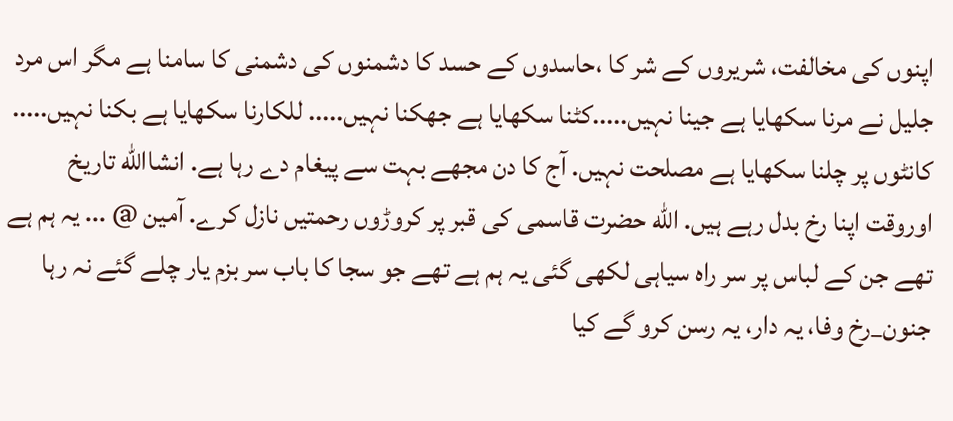اپنوں کی مخالفت، شریروں کے شر کا ،حاسدوں کے حسد کا دشمنوں کی دشمنی کا سامنا ہے مگر اس مرد جلیل نے مرنا سکھایا ہے جینا نہیں.....کٹنا سکھایا ہے جھکنا نہیں..... للکارنا سکھایا ہے بکنا نہیں..... کانٹوں پر چلنا سکھایا ہے مصلحت نہیں. آج کا دن مجھے بہت سے پیغام دے رہا ہے. انشاالله تاریخ اوروقت اپنا رخ بدل رہے ہیں. الله حضرت قاسمی کی قبر پر کروڑوں رحمتیں نازل کرے. آمین @ ... یہ ہم ہے تھے جن کے لباس پر سر راہ سیاہی لکھی گئی یہ ہم ہے تھے جو سجا کا باب سر بزم یار چلے گئے نہ رہا جنون_رخ وفا، یہ دار، یہ رسن کرو گے کیا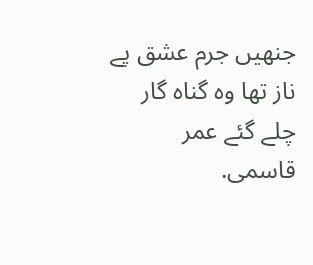جنھیں جرم عشق پے ناز تھا وہ گناہ گار چلے گئے عمر قاسمی.